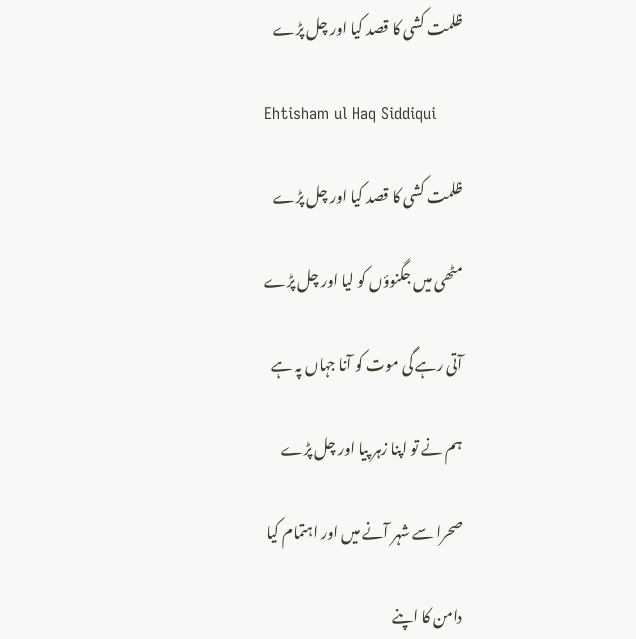ظلمت کشی کا قصد کیا اور چل پڑے

Ehtisham ul Haq Siddiqui

ظلمت کشی کا قصد کیا اور چل پڑے

مٹھی میں جگنوؤں کو لیا اور چل پڑے

آتی رہے گی موت کو آنا جہاں پہ ہے

ہم نے تو اپنا زہر پیا اور چل پڑے

صحرا سے شہر آنے میں اور اہتمام کیا

دامن کا اپنے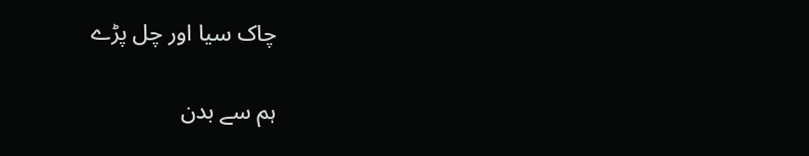چاک سیا اور چل پڑے

ہم سے بدن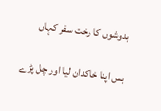بدوشوں کا رخت سفر کہاں

بس اپنا خاکدان لیا اور چل پڑے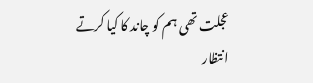عجلت تھی ہم کو چاند کا کیا کرتے انتظار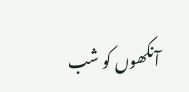آنکھوں کو شب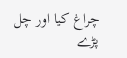چراغ کیا اور چل پڑے